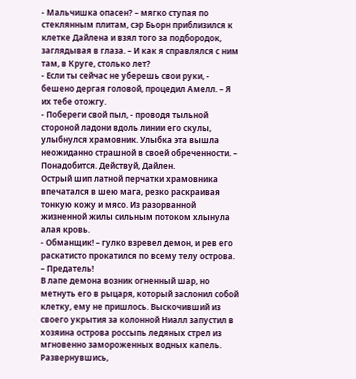- Мальчишка опасен? – мягко ступая по стеклянным плитам, сэр Бьорн приблизился к клетке Дайлена и взял того за подбородок, заглядывая в глаза. – И как я справлялся с ним там, в Круге, столько лет?
- Если ты сейчас не уберешь свои руки, - бешено дергая головой, процедил Амелл. – Я их тебе отожгу.
- Побереги свой пыл, - проводя тыльной стороной ладони вдоль линии его скулы, улыбнулся храмовник. Улыбка эта вышла неожиданно страшной в своей обреченности. – Понадобится. Действуй, Дайлен.
Острый шип латной перчатки храмовника впечатался в шею мага, резко раскраивая тонкую кожу и мясо. Из разорванной жизненной жилы сильным потоком хлынула алая кровь.
- Обманщик! – гулко взревел демон, и рев его раскатисто прокатился по всему телу острова. – Предатель!
В лапе демона возник огненный шар, но метнуть его в рыцаря, который заслонил собой клетку, ему не пришлось. Выскочивший из своего укрытия за колонной Ниалл запустил в хозяина острова россыпь ледяных стрел из мгновенно замороженных водных капель. Развернувшись,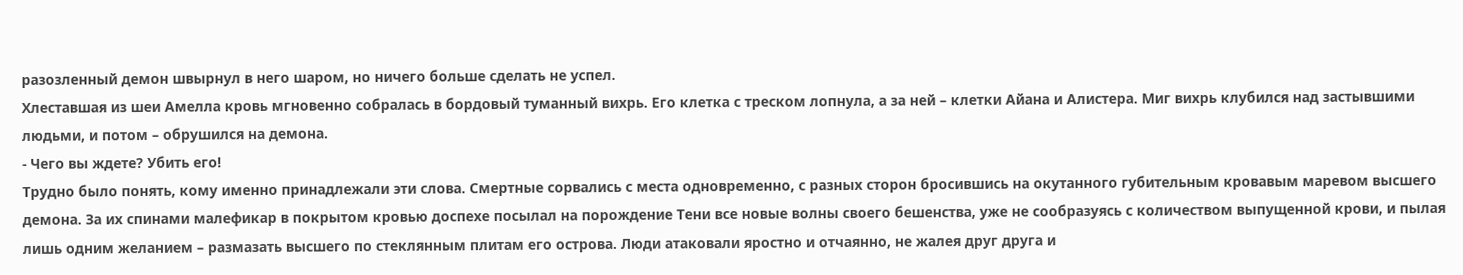разозленный демон швырнул в него шаром, но ничего больше сделать не успел.
Хлеставшая из шеи Амелла кровь мгновенно собралась в бордовый туманный вихрь. Его клетка с треском лопнула, а за ней – клетки Айана и Алистера. Миг вихрь клубился над застывшими людьми, и потом – обрушился на демона.
- Чего вы ждете? Убить его!
Трудно было понять, кому именно принадлежали эти слова. Смертные сорвались с места одновременно, с разных сторон бросившись на окутанного губительным кровавым маревом высшего демона. За их спинами малефикар в покрытом кровью доспехе посылал на порождение Тени все новые волны своего бешенства, уже не сообразуясь с количеством выпущенной крови, и пылая лишь одним желанием – размазать высшего по стеклянным плитам его острова. Люди атаковали яростно и отчаянно, не жалея друг друга и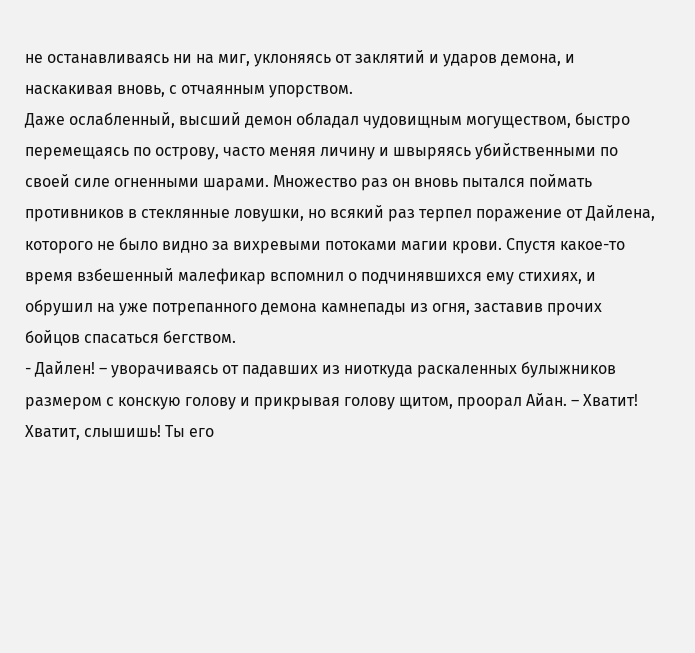не останавливаясь ни на миг, уклоняясь от заклятий и ударов демона, и наскакивая вновь, с отчаянным упорством.
Даже ослабленный, высший демон обладал чудовищным могуществом, быстро перемещаясь по острову, часто меняя личину и швыряясь убийственными по своей силе огненными шарами. Множество раз он вновь пытался поймать противников в стеклянные ловушки, но всякий раз терпел поражение от Дайлена, которого не было видно за вихревыми потоками магии крови. Спустя какое-то время взбешенный малефикар вспомнил о подчинявшихся ему стихиях, и обрушил на уже потрепанного демона камнепады из огня, заставив прочих бойцов спасаться бегством.
- Дайлен! – уворачиваясь от падавших из ниоткуда раскаленных булыжников размером с конскую голову и прикрывая голову щитом, проорал Айан. – Хватит! Хватит, слышишь! Ты его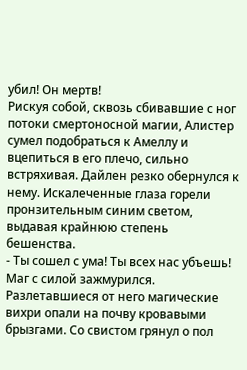убил! Он мертв!
Рискуя собой, сквозь сбивавшие с ног потоки смертоносной магии, Алистер сумел подобраться к Амеллу и вцепиться в его плечо, сильно встряхивая. Дайлен резко обернулся к нему. Искалеченные глаза горели пронзительным синим светом, выдавая крайнюю степень бешенства.
- Ты сошел с ума! Ты всех нас убъешь!
Маг с силой зажмурился. Разлетавшиеся от него магические вихри опали на почву кровавыми брызгами. Со свистом грянул о пол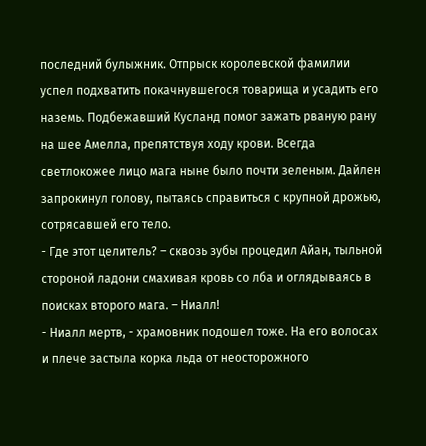последний булыжник. Отпрыск королевской фамилии успел подхватить покачнувшегося товарища и усадить его наземь. Подбежавший Кусланд помог зажать рваную рану на шее Амелла, препятствуя ходу крови. Всегда светлокожее лицо мага ныне было почти зеленым. Дайлен запрокинул голову, пытаясь справиться с крупной дрожью, сотрясавшей его тело.
- Где этот целитель? – сквозь зубы процедил Айан, тыльной стороной ладони смахивая кровь со лба и оглядываясь в поисках второго мага. – Ниалл!
- Ниалл мертв, - храмовник подошел тоже. На его волосах и плече застыла корка льда от неосторожного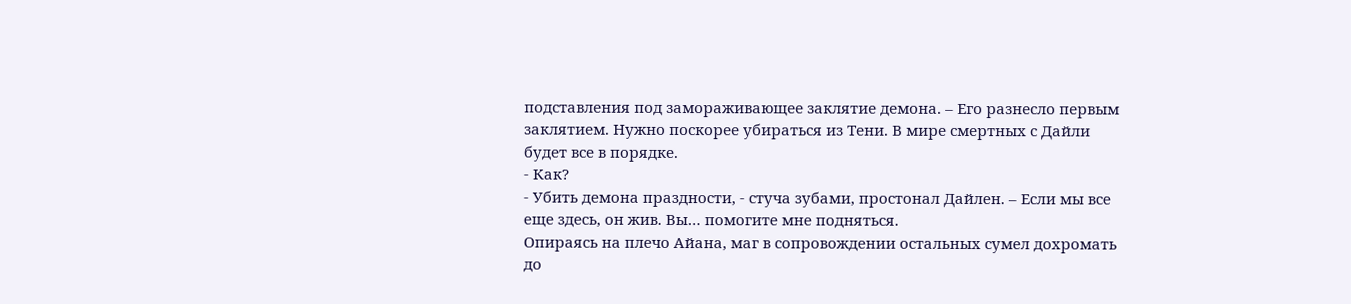подставления под замораживающее заклятие демона. – Его разнесло первым заклятием. Нужно поскорее убираться из Тени. В мире смертных с Дайли будет все в порядке.
- Как?
- Убить демона праздности, - стуча зубами, простонал Дайлен. – Если мы все еще здесь, он жив. Вы… помогите мне подняться.
Опираясь на плечо Айана, маг в сопровождении остальных сумел дохромать до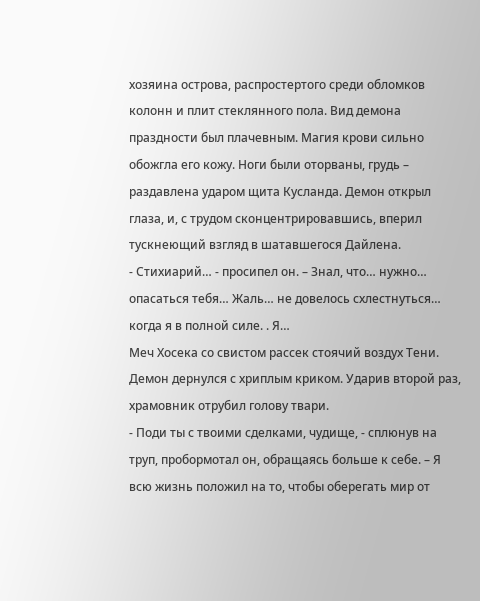хозяина острова, распростертого среди обломков колонн и плит стеклянного пола. Вид демона праздности был плачевным. Магия крови сильно обожгла его кожу. Ноги были оторваны, грудь – раздавлена ударом щита Кусланда. Демон открыл глаза, и, с трудом сконцентрировавшись, вперил тускнеющий взгляд в шатавшегося Дайлена.
- Стихиарий… - просипел он. – Знал, что… нужно… опасаться тебя… Жаль… не довелось схлестнуться… когда я в полной силе. . Я…
Меч Хосека со свистом рассек стоячий воздух Тени. Демон дернулся с хриплым криком. Ударив второй раз, храмовник отрубил голову твари.
- Поди ты с твоими сделками, чудище, - сплюнув на труп, пробормотал он, обращаясь больше к себе. – Я всю жизнь положил на то, чтобы оберегать мир от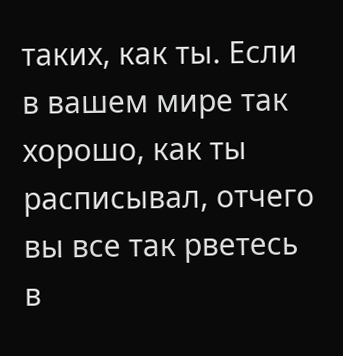таких, как ты. Если в вашем мире так хорошо, как ты расписывал, отчего вы все так рветесь в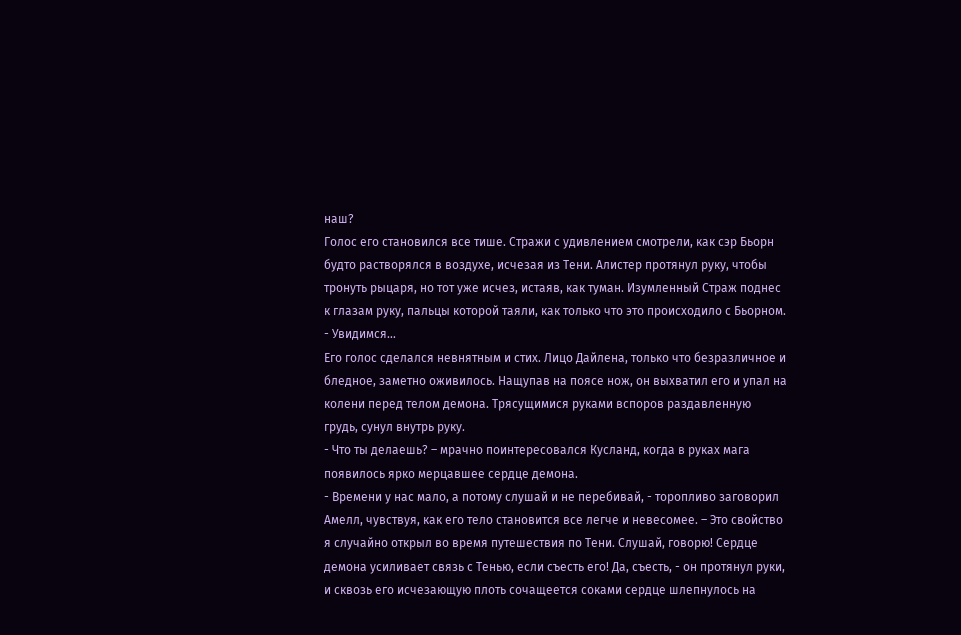наш?
Голос его становился все тише. Стражи с удивлением смотрели, как сэр Бьорн будто растворялся в воздухе, исчезая из Тени. Алистер протянул руку, чтобы тронуть рыцаря, но тот уже исчез, истаяв, как туман. Изумленный Страж поднес к глазам руку, пальцы которой таяли, как только что это происходило с Бьорном.
- Увидимся…
Его голос сделался невнятным и стих. Лицо Дайлена, только что безразличное и бледное, заметно оживилось. Нащупав на поясе нож, он выхватил его и упал на колени перед телом демона. Трясущимися руками вспоров раздавленную грудь, сунул внутрь руку.
- Что ты делаешь? – мрачно поинтересовался Кусланд, когда в руках мага появилось ярко мерцавшее сердце демона.
- Времени у нас мало, а потому слушай и не перебивай, - торопливо заговорил Амелл, чувствуя, как его тело становится все легче и невесомее. – Это свойство я случайно открыл во время путешествия по Тени. Слушай, говорю! Сердце демона усиливает связь с Тенью, если съесть его! Да, съесть, - он протянул руки, и сквозь его исчезающую плоть сочащеется соками сердце шлепнулось на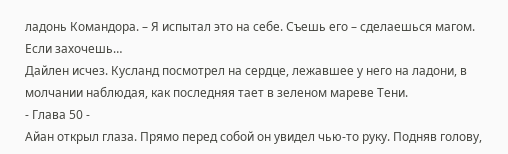ладонь Командора. – Я испытал это на себе. Съешь его – сделаешься магом. Если захочешь…
Дайлен исчез. Кусланд посмотрел на сердце, лежавшее у него на ладони, в молчании наблюдая, как последняя тает в зеленом мареве Тени.
- Глава 50 -
Айан открыл глаза. Прямо перед собой он увидел чью-то руку. Подняв голову,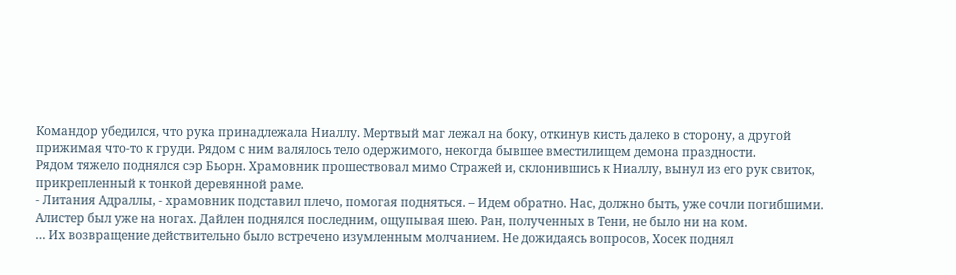Командор убедился, что рука принадлежала Ниаллу. Мертвый маг лежал на боку, откинув кисть далеко в сторону, а другой прижимая что-то к груди. Рядом с ним валялось тело одержимого, некогда бывшее вместилищем демона праздности.
Рядом тяжело поднялся сэр Бьорн. Храмовник прошествовал мимо Стражей и, склонившись к Ниаллу, вынул из его рук свиток, прикрепленный к тонкой деревянной раме.
- Литания Адраллы, - храмовник подставил плечо, помогая подняться. – Идем обратно. Нас, должно быть, уже сочли погибшими.
Алистер был уже на ногах. Дайлен поднялся последним, ощупывая шею. Ран, полученных в Тени, не было ни на ком.
… Их возвращение действительно было встречено изумленным молчанием. Не дожидаясь вопросов, Хосек поднял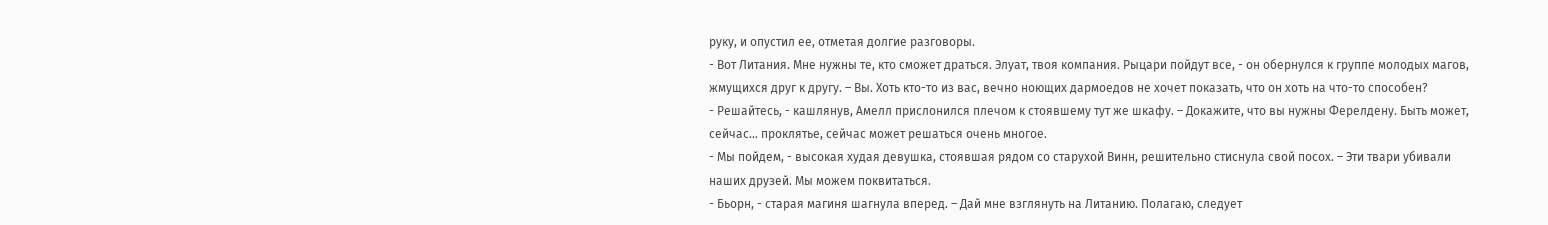руку, и опустил ее, отметая долгие разговоры.
- Вот Литания. Мне нужны те, кто сможет драться. Элуат, твоя компания. Рыцари пойдут все, - он обернулся к группе молодых магов, жмущихся друг к другу. – Вы. Хоть кто-то из вас, вечно ноющих дармоедов не хочет показать, что он хоть на что-то способен?
- Решайтесь, - кашлянув, Амелл прислонился плечом к стоявшему тут же шкафу. – Докажите, что вы нужны Ферелдену. Быть может, сейчас… проклятье, сейчас может решаться очень многое.
- Мы пойдем, - высокая худая девушка, стоявшая рядом со старухой Винн, решительно стиснула свой посох. – Эти твари убивали наших друзей. Мы можем поквитаться.
- Бьорн, - старая магиня шагнула вперед. – Дай мне взглянуть на Литанию. Полагаю, следует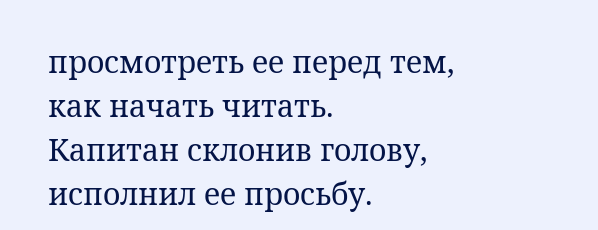просмотреть ее перед тем, как начать читать.
Капитан склонив голову, исполнил ее просьбу.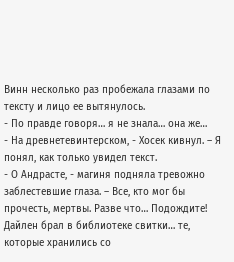Винн несколько раз пробежала глазами по тексту и лицо ее вытянулось.
- По правде говоря… я не знала… она же…
- На древнетевинтерском, - Хосек кивнул. – Я понял, как только увидел текст.
- О Андрасте, - магиня подняла тревожно заблестевшие глаза. – Все, кто мог бы прочесть, мертвы. Разве что… Подождите! Дайлен брал в библиотеке свитки… те, которые хранились со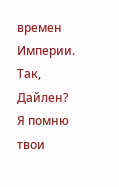времен Империи. Так, Дайлен? Я помню твои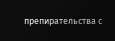препирательства с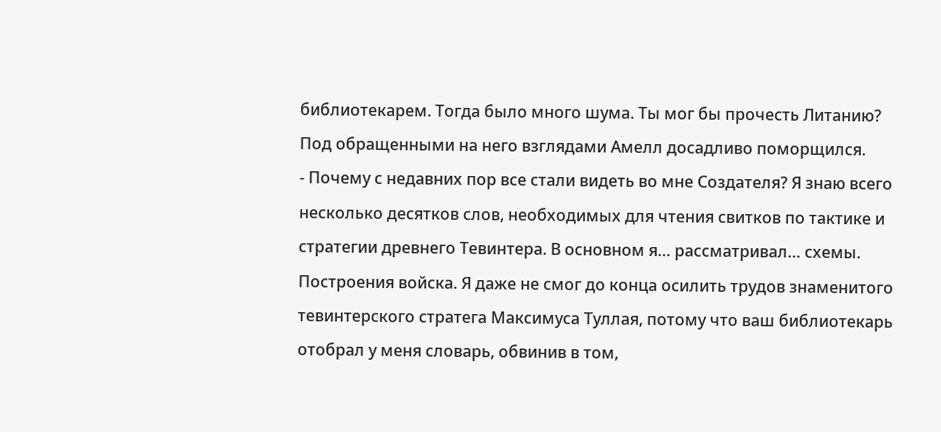библиотекарем. Тогда было много шума. Ты мог бы прочесть Литанию?
Под обращенными на него взглядами Амелл досадливо поморщился.
- Почему с недавних пор все стали видеть во мне Создателя? Я знаю всего несколько десятков слов, необходимых для чтения свитков по тактике и стратегии древнего Тевинтера. В основном я… рассматривал… схемы. Построения войска. Я даже не смог до конца осилить трудов знаменитого тевинтерского стратега Максимуса Туллая, потому что ваш библиотекарь отобрал у меня словарь, обвинив в том,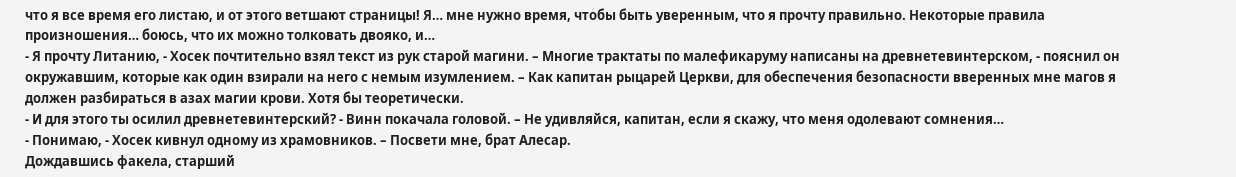что я все время его листаю, и от этого ветшают страницы! Я… мне нужно время, чтобы быть уверенным, что я прочту правильно. Некоторые правила произношения… боюсь, что их можно толковать двояко, и…
- Я прочту Литанию, - Хосек почтительно взял текст из рук старой магини. – Многие трактаты по малефикаруму написаны на древнетевинтерском, - пояснил он окружавшим, которые как один взирали на него с немым изумлением. – Как капитан рыцарей Церкви, для обеспечения безопасности вверенных мне магов я должен разбираться в азах магии крови. Хотя бы теоретически.
- И для этого ты осилил древнетевинтерский? - Винн покачала головой. – Не удивляйся, капитан, если я скажу, что меня одолевают сомнения…
- Понимаю, - Хосек кивнул одному из храмовников. – Посвети мне, брат Алесар.
Дождавшись факела, старший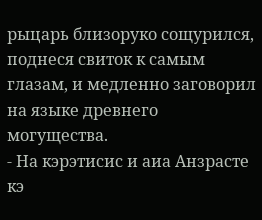рыцарь близоруко сощурился, поднеся свиток к самым глазам, и медленно заговорил на языке древнего могущества.
- На кэрэтисис и аиа Анзрасте кэ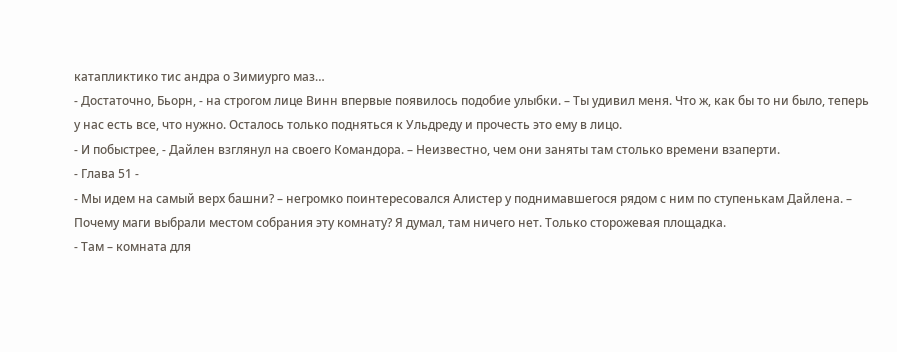катапликтико тис андра о Зимиурго маз…
- Достаточно, Бьорн, - на строгом лице Винн впервые появилось подобие улыбки. – Ты удивил меня. Что ж, как бы то ни было, теперь у нас есть все, что нужно. Осталось только подняться к Ульдреду и прочесть это ему в лицо.
- И побыстрее, - Дайлен взглянул на своего Командора. – Неизвестно, чем они заняты там столько времени взаперти.
- Глава 51 -
- Мы идем на самый верх башни? – негромко поинтересовался Алистер у поднимавшегося рядом с ним по ступенькам Дайлена. – Почему маги выбрали местом собрания эту комнату? Я думал, там ничего нет. Только сторожевая площадка.
- Там – комната для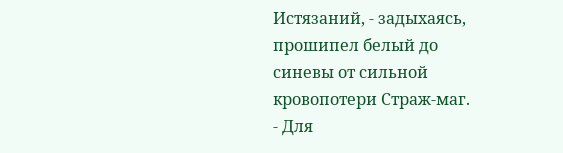Истязаний, - задыхаясь, прошипел белый до синевы от сильной кровопотери Страж-маг.
- Для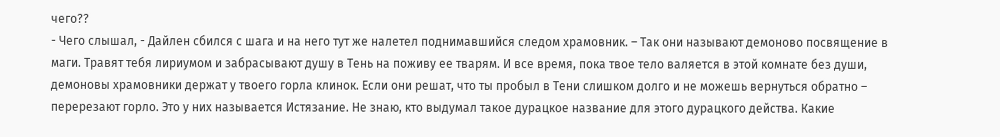чего??
- Чего слышал, - Дайлен сбился с шага и на него тут же налетел поднимавшийся следом храмовник. – Так они называют демоново посвящение в маги. Травят тебя лириумом и забрасывают душу в Тень на поживу ее тварям. И все время, пока твое тело валяется в этой комнате без души, демоновы храмовники держат у твоего горла клинок. Если они решат, что ты пробыл в Тени слишком долго и не можешь вернуться обратно – перерезают горло. Это у них называется Истязание. Не знаю, кто выдумал такое дурацкое название для этого дурацкого действа. Какие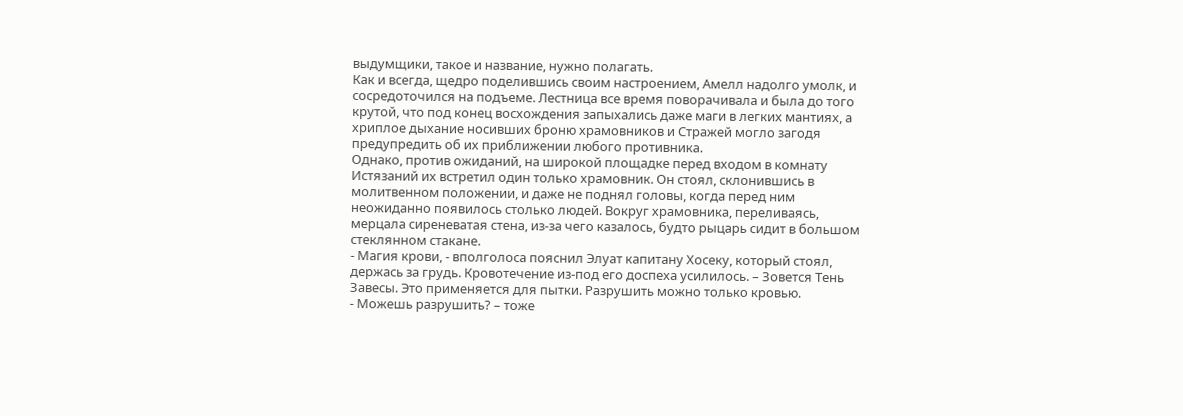выдумщики, такое и название, нужно полагать.
Как и всегда, щедро поделившись своим настроением, Амелл надолго умолк, и сосредоточился на подъеме. Лестница все время поворачивала и была до того крутой, что под конец восхождения запыхались даже маги в легких мантиях, а хриплое дыхание носивших броню храмовников и Стражей могло загодя предупредить об их приближении любого противника.
Однако, против ожиданий, на широкой площадке перед входом в комнату Истязаний их встретил один только храмовник. Он стоял, склонившись в молитвенном положении, и даже не поднял головы, когда перед ним неожиданно появилось столько людей. Вокруг храмовника, переливаясь, мерцала сиреневатая стена, из-за чего казалось, будто рыцарь сидит в большом стеклянном стакане.
- Магия крови, - вполголоса пояснил Элуат капитану Хосеку, который стоял, держась за грудь. Кровотечение из-под его доспеха усилилось. – Зовется Тень Завесы. Это применяется для пытки. Разрушить можно только кровью.
- Можешь разрушить? – тоже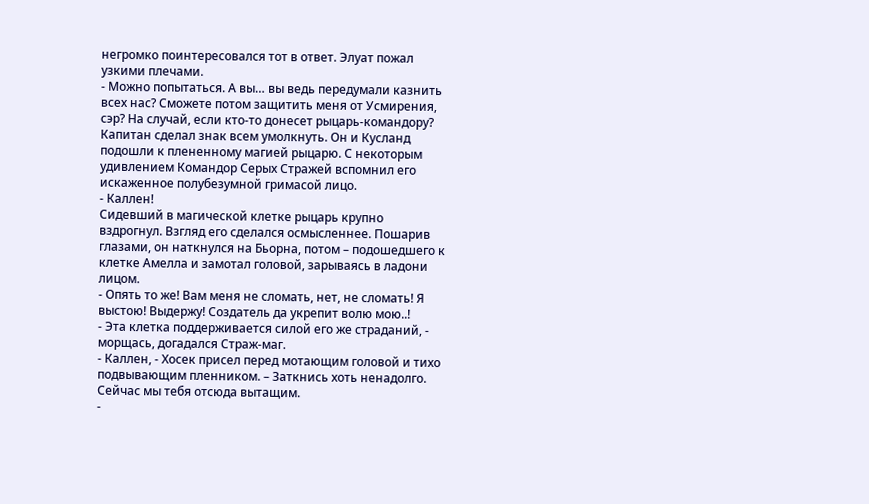негромко поинтересовался тот в ответ. Элуат пожал узкими плечами.
- Можно попытаться. А вы… вы ведь передумали казнить всех нас? Сможете потом защитить меня от Усмирения, сэр? На случай, если кто-то донесет рыцарь-командору?
Капитан сделал знак всем умолкнуть. Он и Кусланд подошли к плененному магией рыцарю. С некоторым удивлением Командор Серых Стражей вспомнил его искаженное полубезумной гримасой лицо.
- Каллен!
Сидевший в магической клетке рыцарь крупно вздрогнул. Взгляд его сделался осмысленнее. Пошарив глазами, он наткнулся на Бьорна, потом – подошедшего к клетке Амелла и замотал головой, зарываясь в ладони лицом.
- Опять то же! Вам меня не сломать, нет, не сломать! Я выстою! Выдержу! Создатель да укрепит волю мою..!
- Эта клетка поддерживается силой его же страданий, - морщась, догадался Страж-маг.
- Каллен, - Хосек присел перед мотающим головой и тихо подвывающим пленником. – Заткнись хоть ненадолго. Сейчас мы тебя отсюда вытащим.
-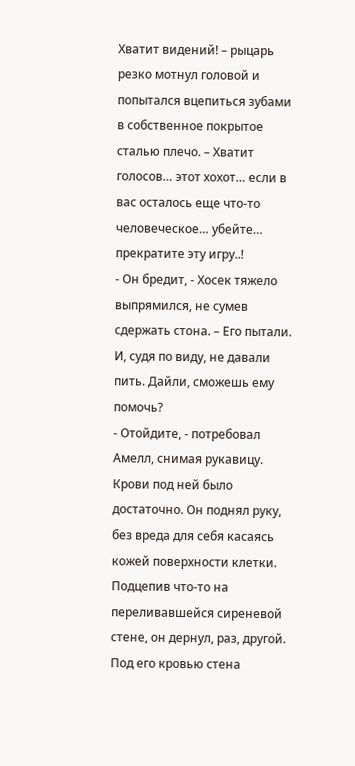Хватит видений! – рыцарь резко мотнул головой и попытался вцепиться зубами в собственное покрытое сталью плечо. – Хватит голосов… этот хохот… если в вас осталось еще что-то человеческое… убейте… прекратите эту игру..!
- Он бредит, - Хосек тяжело выпрямился, не сумев сдержать стона. – Его пытали. И, судя по виду, не давали пить. Дайли, сможешь ему помочь?
- Отойдите, - потребовал Амелл, снимая рукавицу. Крови под ней было достаточно. Он поднял руку, без вреда для себя касаясь кожей поверхности клетки. Подцепив что-то на переливавшейся сиреневой стене, он дернул, раз, другой. Под его кровью стена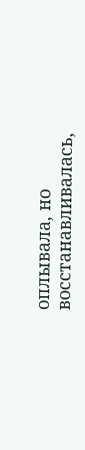оплывала, но восстанавливалась,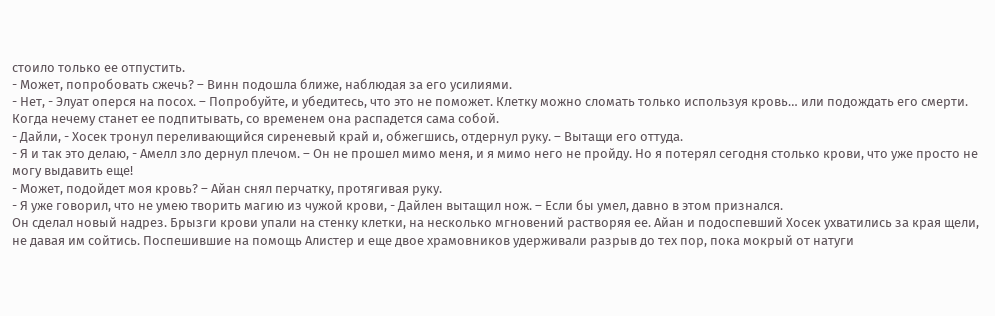стоило только ее отпустить.
- Может, попробовать сжечь? – Винн подошла ближе, наблюдая за его усилиями.
- Нет, - Элуат оперся на посох. – Попробуйте, и убедитесь, что это не поможет. Клетку можно сломать только используя кровь… или подождать его смерти. Когда нечему станет ее подпитывать, со временем она распадется сама собой.
- Дайли, - Хосек тронул переливающийся сиреневый край и, обжегшись, отдернул руку. – Вытащи его оттуда.
- Я и так это делаю, - Амелл зло дернул плечом. – Он не прошел мимо меня, и я мимо него не пройду. Но я потерял сегодня столько крови, что уже просто не могу выдавить еще!
- Может, подойдет моя кровь? – Айан снял перчатку, протягивая руку.
- Я уже говорил, что не умею творить магию из чужой крови, - Дайлен вытащил нож. – Если бы умел, давно в этом признался.
Он сделал новый надрез. Брызги крови упали на стенку клетки, на несколько мгновений растворяя ее. Айан и подоспевший Хосек ухватились за края щели, не давая им сойтись. Поспешившие на помощь Алистер и еще двое храмовников удерживали разрыв до тех пор, пока мокрый от натуги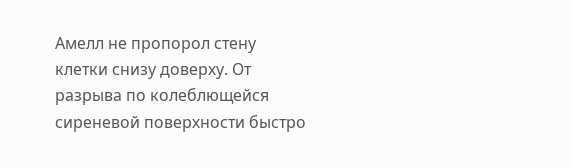Амелл не пропорол стену клетки снизу доверху. От разрыва по колеблющейся сиреневой поверхности быстро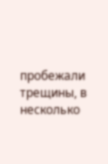пробежали трещины, в несколько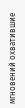мгновений охватившие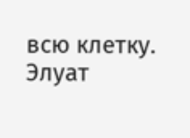всю клетку.
Элуат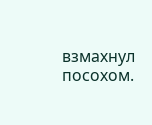взмахнул посохом.